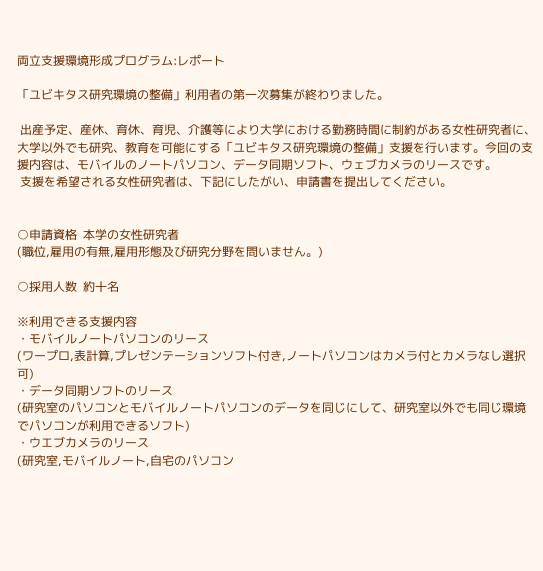両立支援環境形成プログラム:レポート

「ユビキタス研究環境の整備」利用者の第一次募集が終わりました。

 出産予定、産休、育休、育児、介護等により大学における勤務時間に制約がある女性研究者に、大学以外でも研究、教育を可能にする「ユビキタス研究環境の整備」支援を行います。今回の支援内容は、モバイルのノートパソコン、データ同期ソフト、ウェブカメラのリースです。
 支援を希望される女性研究者は、下記にしたがい、申請書を提出してください。


○申請資格  本学の女性研究者
(職位,雇用の有無,雇用形態及び研究分野を問いません。)

○採用人数  約十名

※利用できる支援内容
・モバイルノートパソコンのリース
(ワープロ,表計算,プレゼンテーションソフト付き,ノートパソコンはカメラ付とカメラなし選択可)
・データ同期ソフトのリース
(研究室のパソコンとモバイルノートパソコンのデータを同じにして、研究室以外でも同じ環境でパソコンが利用できるソフト)
・ウエブカメラのリース
(研究室,モバイルノート,自宅のパソコン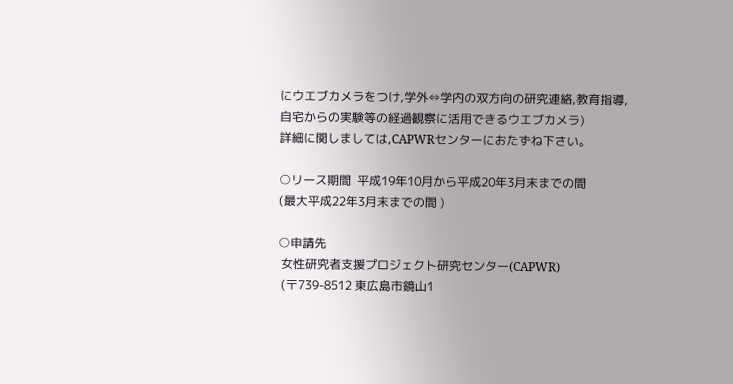にウエブカメラをつけ,学外⇔学内の双方向の研究連絡,教育指導,自宅からの実験等の経過観察に活用できるウエブカメラ)
詳細に関しましては,CAPWRセンターにおたずね下さい。

○リース期間  平成19年10月から平成20年3月末までの間
(最大平成22年3月末までの間 )

○申請先
 女性研究者支援プロジェクト研究センター(CAPWR)
 (〒739-8512 東広島市鏡山1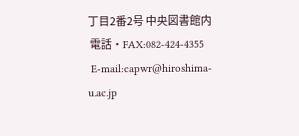丁目2番2号 中央図書館内
 電話・FAX:082-424-4355
 E-mail:capwr@hiroshima-u.ac.jp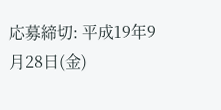応募締切: 平成19年9月28日(金)